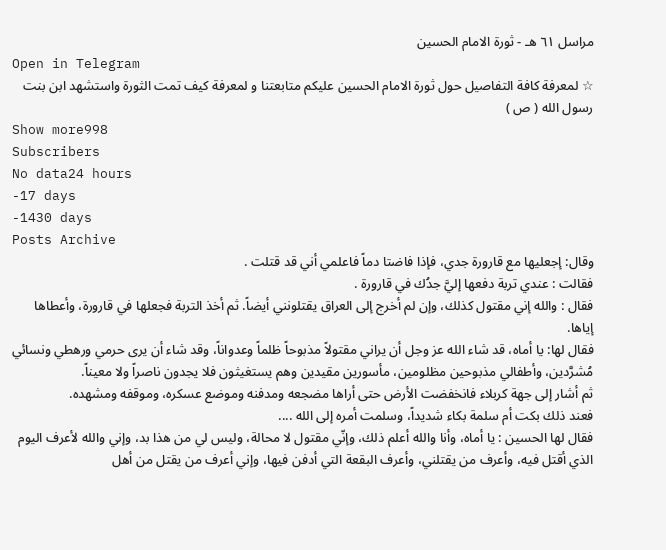مراسل ٦١ هـ - ثورة الامام الحسين
Open in Telegram
☆ لمعرفة كافة التفاصيل حول ثورة الامام الحسين عليكم متابعتنا و لمعرفة كيف تمت الثورة واستشهد ابن بنت رسول الله ( ص )
Show more998
Subscribers
No data24 hours
-17 days
-1430 days
Posts Archive
وقال: إجعليها مع قارورة جدي، فإذا فاضتا دماً فاعلمي أني قد قتلت .
فقالت : عندي تربة دفعها إليَّ جدُك في قارورة .
فقال : والله إني مقتول كذلك، وإن لم أخرج إلى العراق يقتلونني أيضاً. ثم أخذ التربة فجعلها في قارورة، وأعطاها إياها.
فقال لها: يا أماه، قد شاء الله عز وجل أن يراني مقتولاً مذبوحاً ظلماً وعدواناً، وقد شاء أن يرى حرمي ورهطي ونسائي مُشرَّدين، وأطفالي مذبوحين مظلومين، مأسورين مقيدين وهم يستغيثون فلا يجدون ناصراً ولا معيناً.
ثم أشار إلى جهة كربلاء فانخفضت الأرض حتى أراها مضجعه ومدفنه وموضع عسكره، وموقفه ومشهده.
فعند ذلك بكت أم سلمة بكاء شديداً، وسلمت أمره إلى الله ....
فقال لها الحسين : يا أماه، وأنا والله أعلم ذلك، وإنّي مقتول لا محالة، وليس لي من هذا بد، وإني والله لأعرف اليوم الذي أقتل فيه، وأعرف من يقتلني، وأعرف البقعة التي أدفن فيها، وإني أعرف من يقتل من أهل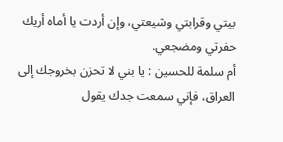بيتي وقرابتي وشيعتي، وإن أردت يا أماه أريك حفرتي ومضجعي.
أم سلمة للحسين : يا بني لا تحزن بخروجك إلى العراق، فإني سمعت جدك يقول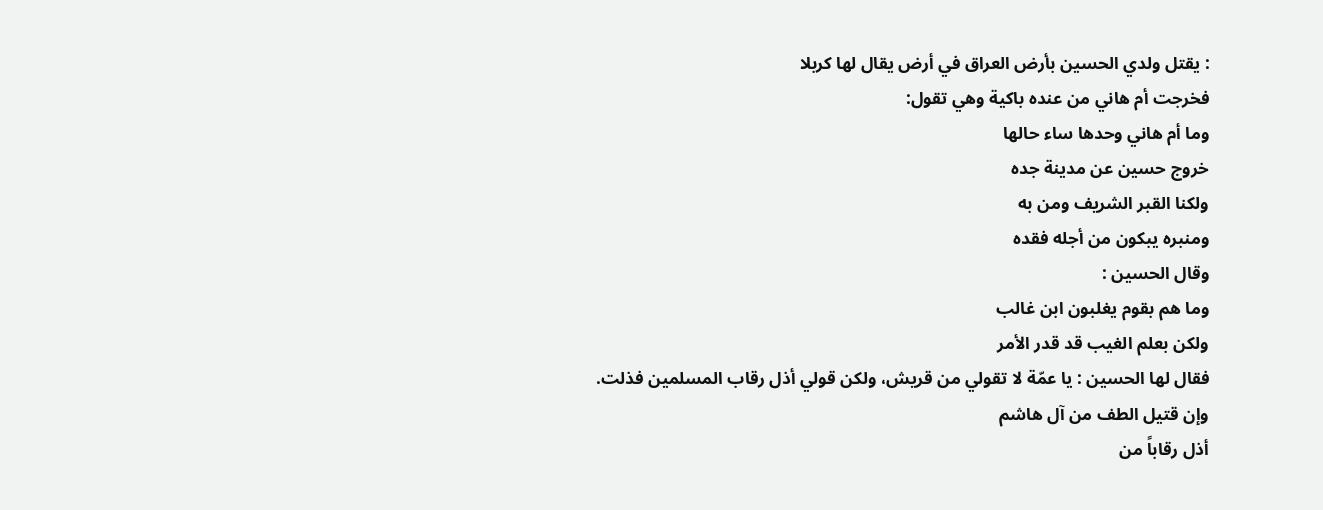: يقتل ولدي الحسين بأرض العراق في أرض يقال لها كربلا
فخرجت أم هاني من عنده باكية وهي تقول:
وما أم هاني وحدها ساء حالها
خروج حسين عن مدينة جده
ولكنا القبر الشريف ومن به
ومنبره يبكون من أجله فقده
وقال الحسين :
وما هم بقوم يغلبون ابن غالب
ولكن بعلم الغيب قد قدر الأمر
فقال لها الحسين : يا عمّة لا تقولي من قريش، ولكن قولي أذل رقاب المسلمين فذلت.
وإن قتيل الطف من آل هاشم
أذل رقاباً من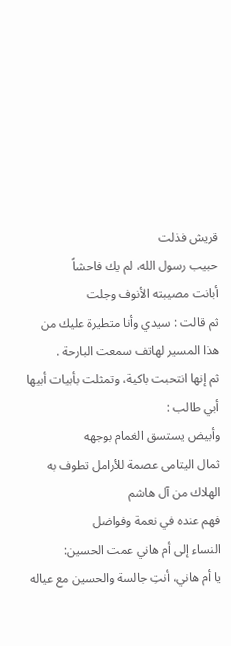قريش فذلت
حبيب رسول الله، لم يك فاحشاً
أبانت مصيبته الأنوف وجلت
ثم قالت : سيدي وأنا متطيرة عليك من هذا المسير لهاتف سمعت البارحة .
ثم إنها انتحبت باكية، وتمثلت بأبيات أبيها أبي طالب :
وأبيض يستسق الغمام بوجهه
ثمال اليتامى عصمة للأرامل تطوف به الهلاك من آل هاشم
فهم عنده في نعمة وفواضل
النساء إلى أم هاني عمت الحسين:
يا أم هاني، أنتِ جالسة والحسين مع عياله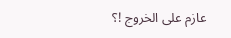عازم على الخروج !؟